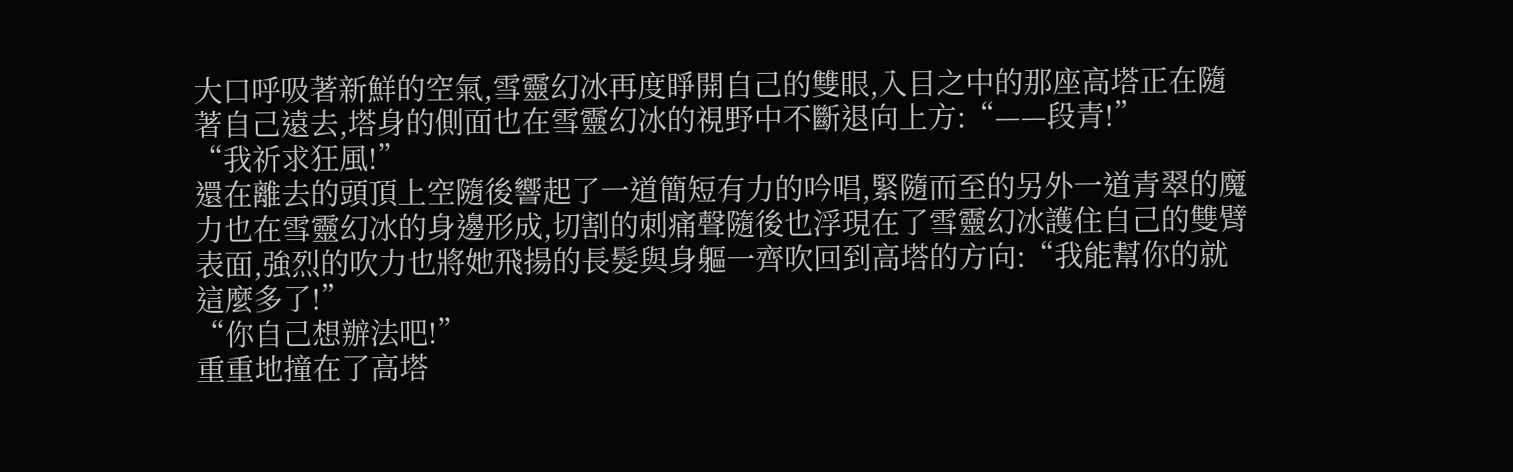大口呼吸著新鮮的空氣,雪靈幻冰再度睜開自己的雙眼,入目之中的那座高塔正在隨著自己遠去,塔身的側面也在雪靈幻冰的視野中不斷退向上方:“——段青!”
“我祈求狂風!”
還在離去的頭頂上空隨後響起了一道簡短有力的吟唱,緊隨而至的另外一道青翠的魔力也在雪靈幻冰的身邊形成,切割的刺痛聲隨後也浮現在了雪靈幻冰護住自己的雙臂表面,強烈的吹力也將她飛揚的長髮與身軀一齊吹回到高塔的方向:“我能幫你的就這麼多了!”
“你自己想辦法吧!”
重重地撞在了高塔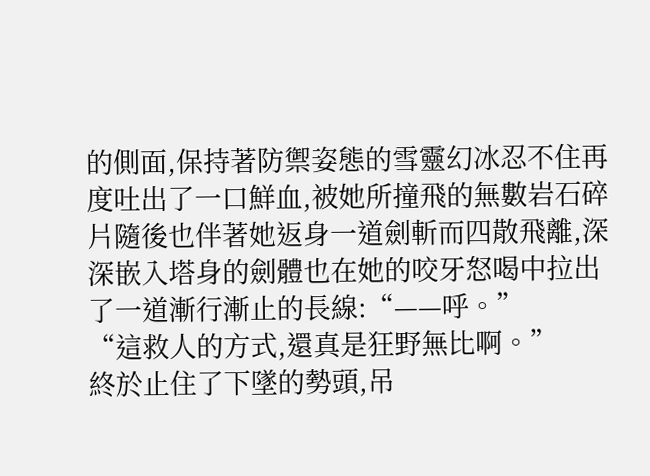的側面,保持著防禦姿態的雪靈幻冰忍不住再度吐出了一口鮮血,被她所撞飛的無數岩石碎片隨後也伴著她返身一道劍斬而四散飛離,深深嵌入塔身的劍體也在她的咬牙怒喝中拉出了一道漸行漸止的長線:“——呼。”
“這救人的方式,還真是狂野無比啊。”
終於止住了下墜的勢頭,吊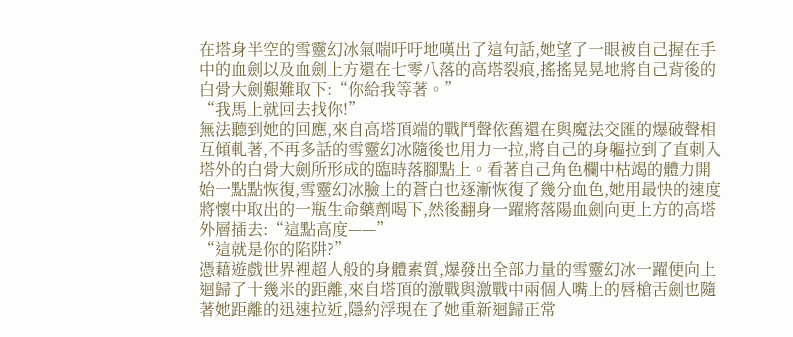在塔身半空的雪靈幻冰氣喘吁吁地嘆出了這句話,她望了一眼被自己握在手中的血劍以及血劍上方還在七零八落的高塔裂痕,搖搖晃晃地將自己背後的白骨大劍艱難取下:“你給我等著。”
“我馬上就回去找你!”
無法聽到她的回應,來自高塔頂端的戰鬥聲依舊還在與魔法交匯的爆破聲相互傾軋著,不再多話的雪靈幻冰隨後也用力一拉,將自己的身軀拉到了直刺入塔外的白骨大劍所形成的臨時落腳點上。看著自己角色欄中枯竭的體力開始一點點恢復,雪靈幻冰臉上的蒼白也逐漸恢復了幾分血色,她用最快的速度將懷中取出的一瓶生命藥劑喝下,然後翻身一躍將落陽血劍向更上方的高塔外層插去:“這點高度——”
“這就是你的陷阱?”
憑藉遊戲世界裡超人般的身體素質,爆發出全部力量的雪靈幻冰一躍便向上迴歸了十幾米的距離,來自塔頂的激戰與激戰中兩個人嘴上的唇槍舌劍也隨著她距離的迅速拉近,隱約浮現在了她重新迴歸正常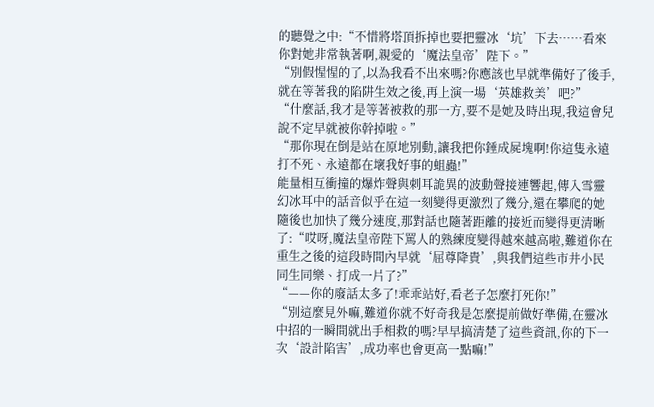的聽覺之中:“不惜將塔頂拆掉也要把靈冰‘坑’下去……看來你對她非常執著啊,親愛的‘魔法皇帝’陛下。”
“別假惺惺的了,以為我看不出來嗎?你應該也早就準備好了後手,就在等著我的陷阱生效之後,再上演一場‘英雄救美’吧?”
“什麼話,我才是等著被救的那一方,要不是她及時出現,我這會兒說不定早就被你幹掉啦。”
“那你現在倒是站在原地別動,讓我把你錘成屍塊啊!你這隻永遠打不死、永遠都在壞我好事的蛆蟲!”
能量相互衝撞的爆炸聲與刺耳詭異的波動聲接連響起,傳入雪靈幻冰耳中的話音似乎在這一刻變得更激烈了幾分,還在攀爬的她隨後也加快了幾分速度,那對話也隨著距離的接近而變得更清晰了:“哎呀,魔法皇帝陛下罵人的熟練度變得越來越高啦,難道你在重生之後的這段時間內早就‘屈尊降貴’,與我們這些市井小民同生同樂、打成一片了?”
“——你的廢話太多了!乖乖站好,看老子怎麼打死你!”
“別這麼見外嘛,難道你就不好奇我是怎麼提前做好準備,在靈冰中招的一瞬間就出手相救的嗎?早早搞清楚了這些資訊,你的下一次‘設計陷害’,成功率也會更高一點嘛!”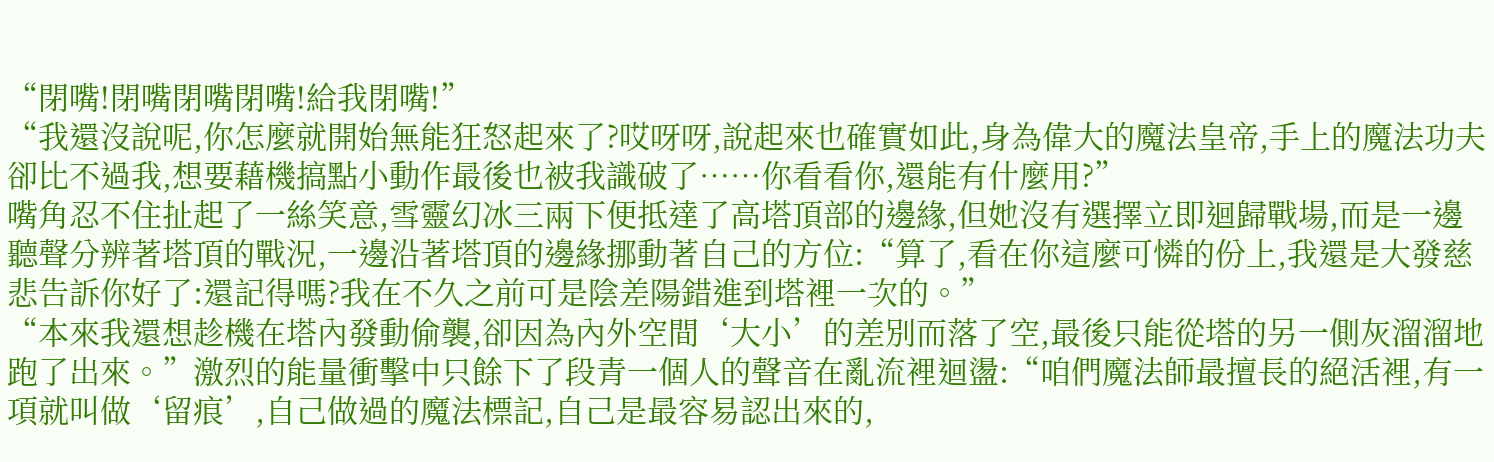“閉嘴!閉嘴閉嘴閉嘴!給我閉嘴!”
“我還沒說呢,你怎麼就開始無能狂怒起來了?哎呀呀,說起來也確實如此,身為偉大的魔法皇帝,手上的魔法功夫卻比不過我,想要藉機搞點小動作最後也被我識破了……你看看你,還能有什麼用?”
嘴角忍不住扯起了一絲笑意,雪靈幻冰三兩下便抵達了高塔頂部的邊緣,但她沒有選擇立即迴歸戰場,而是一邊聽聲分辨著塔頂的戰況,一邊沿著塔頂的邊緣挪動著自己的方位:“算了,看在你這麼可憐的份上,我還是大發慈悲告訴你好了:還記得嗎?我在不久之前可是陰差陽錯進到塔裡一次的。”
“本來我還想趁機在塔內發動偷襲,卻因為內外空間‘大小’的差別而落了空,最後只能從塔的另一側灰溜溜地跑了出來。”激烈的能量衝擊中只餘下了段青一個人的聲音在亂流裡迴盪:“咱們魔法師最擅長的絕活裡,有一項就叫做‘留痕’,自己做過的魔法標記,自己是最容易認出來的,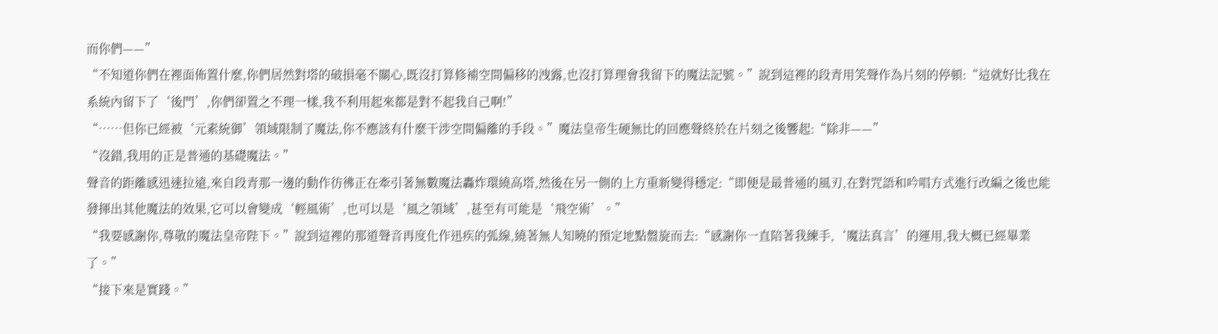而你們——”
“不知道你們在裡面佈置什麼,你們居然對塔的破損毫不關心,既沒打算修補空間偏移的洩露,也沒打算理會我留下的魔法記號。”說到這裡的段青用笑聲作為片刻的停頓:“這就好比我在系統內留下了‘後門’,你們卻置之不理一樣,我不利用起來都是對不起我自己啊!”
“……但你已經被‘元素統御’領域限制了魔法,你不應該有什麼干涉空間偏離的手段。”魔法皇帝生硬無比的回應聲終於在片刻之後響起:“除非——”
“沒錯,我用的正是普通的基礎魔法。”
聲音的距離感迅速拉遠,來自段青那一邊的動作彷彿正在牽引著無數魔法轟炸環繞高塔,然後在另一側的上方重新變得穩定:“即便是最普通的風刃,在對咒語和吟唱方式進行改編之後也能發揮出其他魔法的效果,它可以會變成‘輕風術’,也可以是‘風之領域’,甚至有可能是‘飛空術’。”
“我要感謝你,尊敬的魔法皇帝陛下。”說到這裡的那道聲音再度化作迅疾的弧線,繞著無人知曉的預定地點盤旋而去:“感謝你一直陪著我練手,‘魔法真言’的運用,我大概已經畢業了。”
“接下來是實踐。”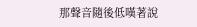那聲音隨後低嘆著說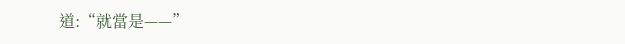道:“就當是——”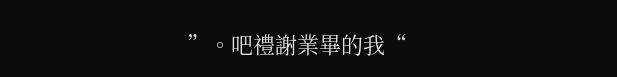”。吧禮謝業畢的我“